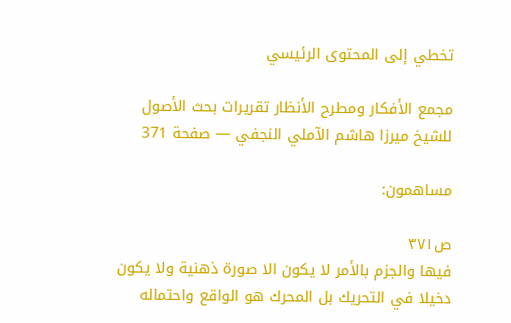تخطي إلى المحتوى الرئيسي

مجمع الأفكار ومطرح الأنظار تقريرات بحث الأصول للشيخ ميرزا هاشم الآملي النجفي — صفحة 371

مساهمون:

ص٣٧١
فيها والجزم بالأمر لا يكون الا صورة ذهنية ولا يكون دخيلا في التحريك بل المحرك هو الواقع واحتماله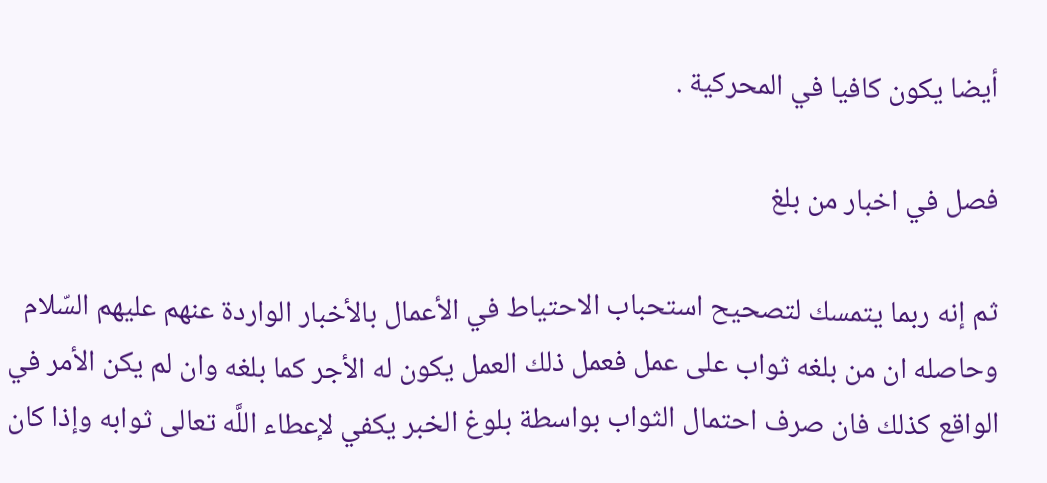أيضا يكون كافيا في المحركية .

فصل في اخبار من بلغ

ثم إنه ربما يتمسك لتصحيح استحباب الاحتياط في الأعمال بالأخبار الواردة عنهم عليهم السّلام وحاصله ان من بلغه ثواب على عمل فعمل ذلك العمل يكون له الأجر كما بلغه وان لم يكن الأمر في الواقع كذلك فان صرف احتمال الثواب بواسطة بلوغ الخبر يكفي لإعطاء اللَّه تعالى ثوابه وإذا كان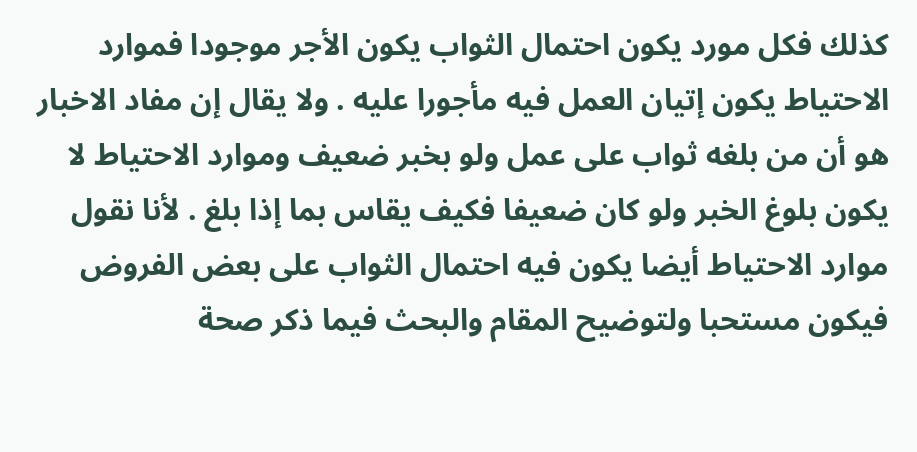كذلك فكل مورد يكون احتمال الثواب يكون الأجر موجودا فموارد الاحتياط يكون إتيان العمل فيه مأجورا عليه . ولا يقال إن مفاد الاخبار هو أن من بلغه ثواب على عمل ولو بخبر ضعيف وموارد الاحتياط لا يكون بلوغ الخبر ولو كان ضعيفا فكيف يقاس بما إذا بلغ . لأنا نقول موارد الاحتياط أيضا يكون فيه احتمال الثواب على بعض الفروض فيكون مستحبا ولتوضيح المقام والبحث فيما ذكر صحة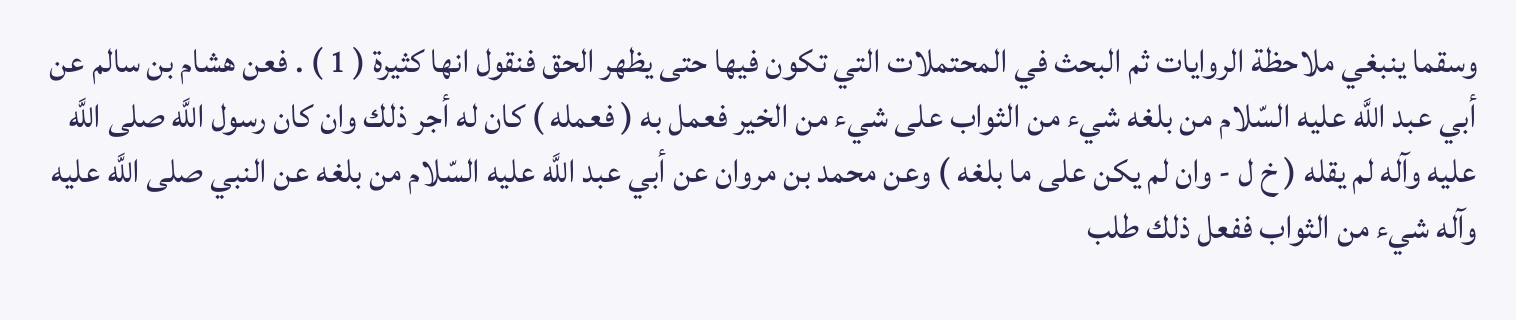وسقما ينبغي ملاحظة الروايات ثم البحث في المحتملات التي تكون فيها حتى يظهر الحق فنقول انها كثيرة ( 1 ) . فعن هشام بن سالم عن أبي عبد اللَّه عليه السّلام من بلغه شيء من الثواب على شيء من الخير فعمل به ( فعمله ) كان له أجر ذلك وان كان رسول اللَّه صلى اللَّه عليه وآله لم يقله ( خ ل - وان لم يكن على ما بلغه ) وعن محمد بن مروان عن أبي عبد اللَّه عليه السّلام من بلغه عن النبي صلى اللَّه عليه وآله شيء من الثواب ففعل ذلك طلب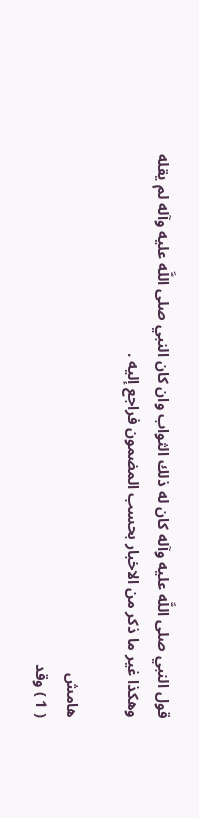قول النبي صلى اللَّه عليه وآله كان له ذلك الثواب وان كان النبي صلى اللَّه عليه وآله لم يقله وهكذا غير ما ذكر من الاخبار بحسب المضمون فراجع إليه .

هامش
( 1 ) وقد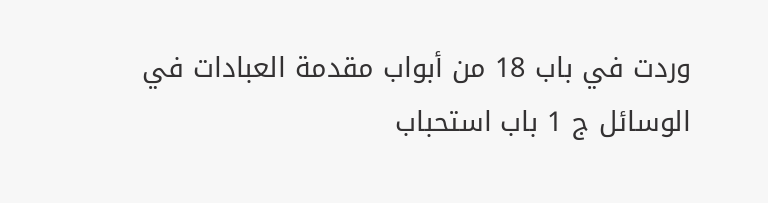وردت في باب 18 من أبواب مقدمة العبادات في الوسائل ج 1 باب استحباب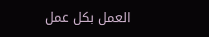العمل بكل عمل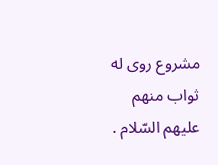مشروع روى له ثواب منهم عليهم السّلام .